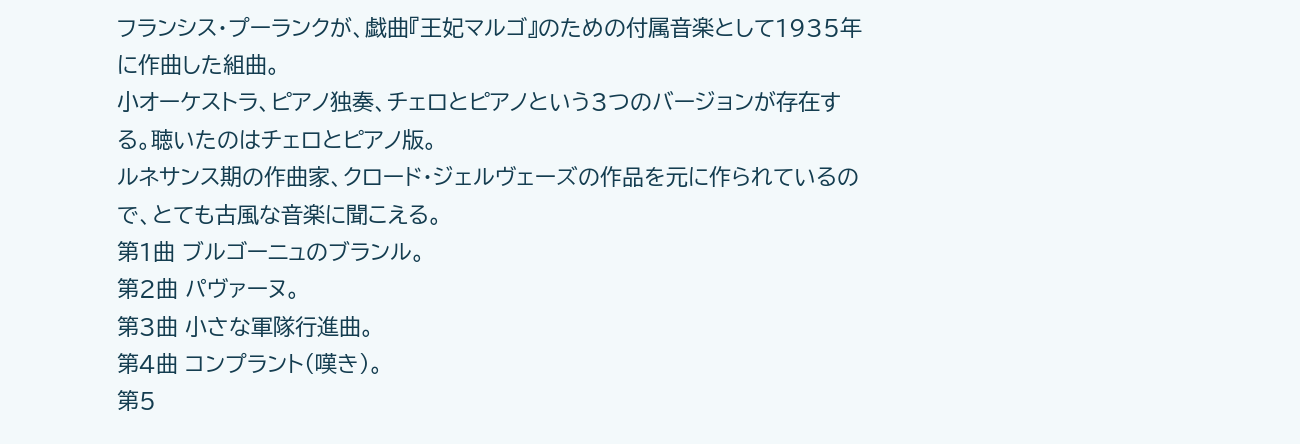フランシス・プーランクが、戯曲『王妃マルゴ』のための付属音楽として1935年に作曲した組曲。
小オーケストラ、ピアノ独奏、チェロとピアノという3つのバージョンが存在する。聴いたのはチェロとピアノ版。
ルネサンス期の作曲家、クロード・ジェルヴェーズの作品を元に作られているので、とても古風な音楽に聞こえる。
第1曲 ブルゴーニュのブランル。
第2曲 パヴァーヌ。
第3曲 小さな軍隊行進曲。
第4曲 コンプラント(嘆き)。
第5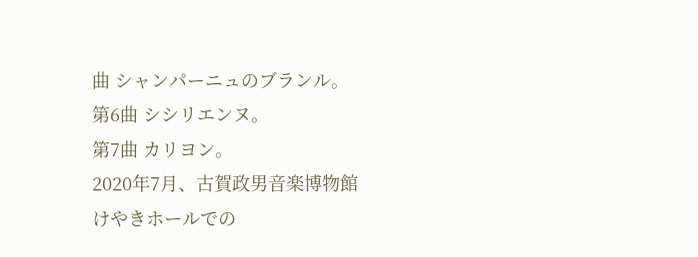曲 シャンパーニュのブランル。
第6曲 シシリエンヌ。
第7曲 カリヨン。
2020年7月、古賀政男音楽博物館けやきホールでの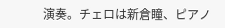演奏。チェロは新倉瞳、ピアノ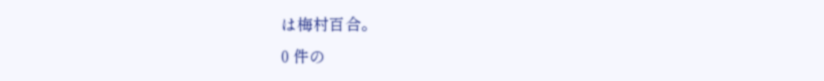は梅村百合。
0 件の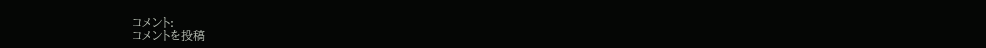コメント:
コメントを投稿